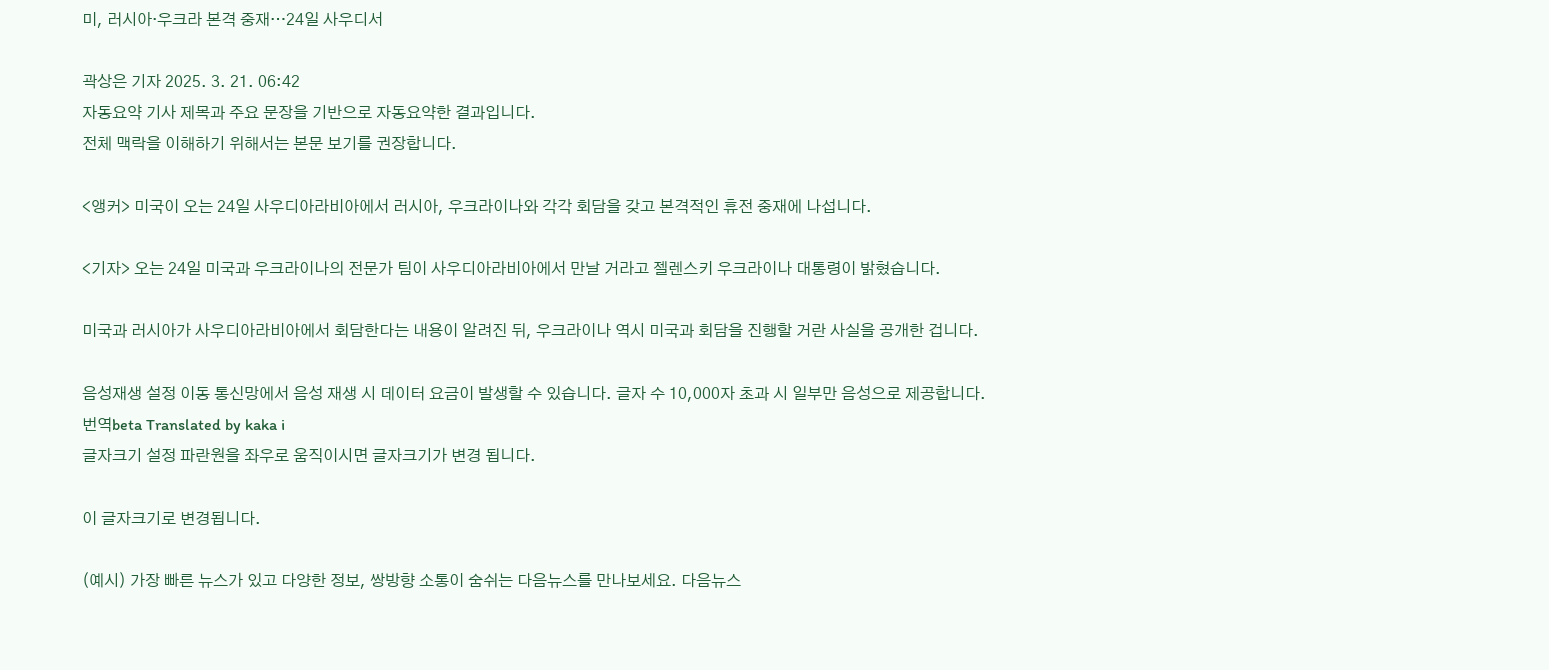미, 러시아·우크라 본격 중재…24일 사우디서

곽상은 기자 2025. 3. 21. 06:42
자동요약 기사 제목과 주요 문장을 기반으로 자동요약한 결과입니다.
전체 맥락을 이해하기 위해서는 본문 보기를 권장합니다.

<앵커> 미국이 오는 24일 사우디아라비아에서 러시아, 우크라이나와 각각 회담을 갖고 본격적인 휴전 중재에 나섭니다.

<기자> 오는 24일 미국과 우크라이나의 전문가 팀이 사우디아라비아에서 만날 거라고 젤렌스키 우크라이나 대통령이 밝혔습니다.

미국과 러시아가 사우디아라비아에서 회담한다는 내용이 알려진 뒤, 우크라이나 역시 미국과 회담을 진행할 거란 사실을 공개한 겁니다.

음성재생 설정 이동 통신망에서 음성 재생 시 데이터 요금이 발생할 수 있습니다. 글자 수 10,000자 초과 시 일부만 음성으로 제공합니다.
번역beta Translated by kaka i
글자크기 설정 파란원을 좌우로 움직이시면 글자크기가 변경 됩니다.

이 글자크기로 변경됩니다.

(예시) 가장 빠른 뉴스가 있고 다양한 정보, 쌍방향 소통이 숨쉬는 다음뉴스를 만나보세요. 다음뉴스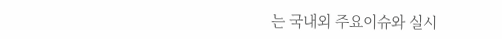는 국내외 주요이슈와 실시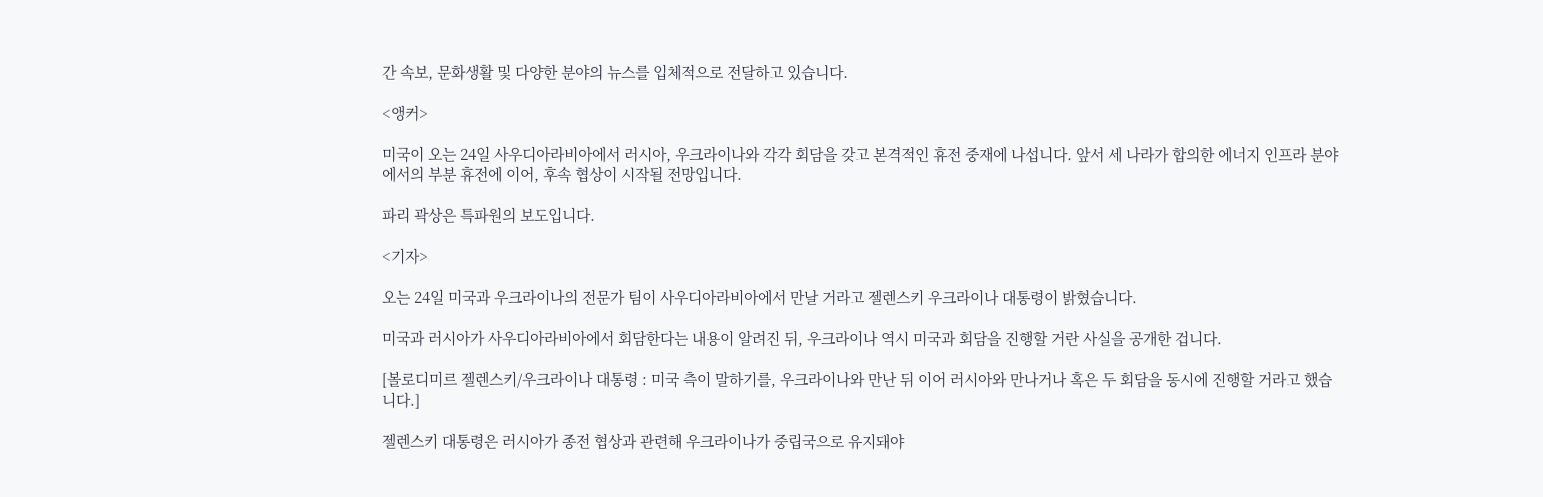간 속보, 문화생활 및 다양한 분야의 뉴스를 입체적으로 전달하고 있습니다.

<앵커>

미국이 오는 24일 사우디아라비아에서 러시아, 우크라이나와 각각 회담을 갖고 본격적인 휴전 중재에 나섭니다. 앞서 세 나라가 합의한 에너지 인프라 분야에서의 부분 휴전에 이어, 후속 협상이 시작될 전망입니다.

파리 곽상은 특파원의 보도입니다.

<기자>

오는 24일 미국과 우크라이나의 전문가 팀이 사우디아라비아에서 만날 거라고 젤렌스키 우크라이나 대통령이 밝혔습니다.

미국과 러시아가 사우디아라비아에서 회담한다는 내용이 알려진 뒤, 우크라이나 역시 미국과 회담을 진행할 거란 사실을 공개한 겁니다.

[볼로디미르 젤렌스키/우크라이나 대통령 : 미국 측이 말하기를, 우크라이나와 만난 뒤 이어 러시아와 만나거나 혹은 두 회담을 동시에 진행할 거라고 했습니다.]

젤렌스키 대통령은 러시아가 종전 협상과 관련해 우크라이나가 중립국으로 유지돼야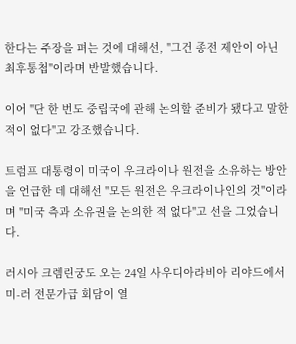한다는 주장을 펴는 것에 대해선, "그건 종전 제안이 아닌 최후통첩"이라며 반발했습니다.

이어 "단 한 번도 중립국에 관해 논의할 준비가 됐다고 말한 적이 없다"고 강조했습니다.

트럼프 대통령이 미국이 우크라이나 원전을 소유하는 방안을 언급한 데 대해선 "모든 원전은 우크라이나인의 것"이라며 "미국 측과 소유권을 논의한 적 없다"고 선을 그었습니다.

러시아 크렘린궁도 오는 24일 사우디아라비아 리야드에서 미-러 전문가급 회담이 열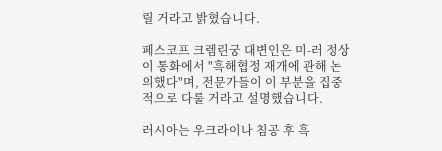릴 거라고 밝혔습니다.

페스코프 크렘린궁 대변인은 미-러 정상이 통화에서 "흑해협정 재개에 관해 논의했다"며, 전문가들이 이 부분을 집중적으로 다룰 거라고 설명했습니다.

러시아는 우크라이나 침공 후 흑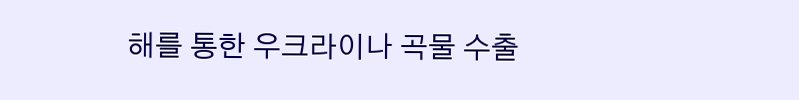해를 통한 우크라이나 곡물 수출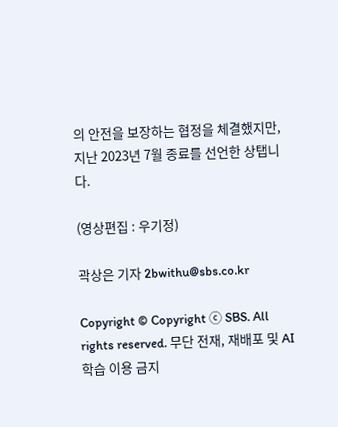의 안전을 보장하는 협정을 체결했지만, 지난 2023년 7월 종료를 선언한 상탭니다.

(영상편집 : 우기정)

곽상은 기자 2bwithu@sbs.co.kr

Copyright © Copyright ⓒ SBS. All rights reserved. 무단 전재, 재배포 및 AI학습 이용 금지